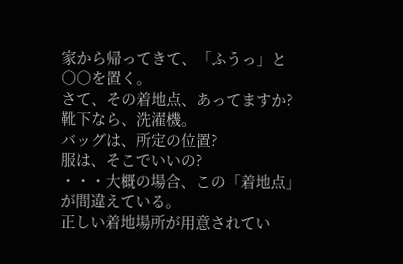家から帰ってきて、「ふうっ」と○○を置く。
さて、その着地点、あってますか?
靴下なら、洗濯機。
バッグは、所定の位置?
服は、そこでいいの?
・・・大概の場合、この「着地点」が間違えている。
正しい着地場所が用意されてい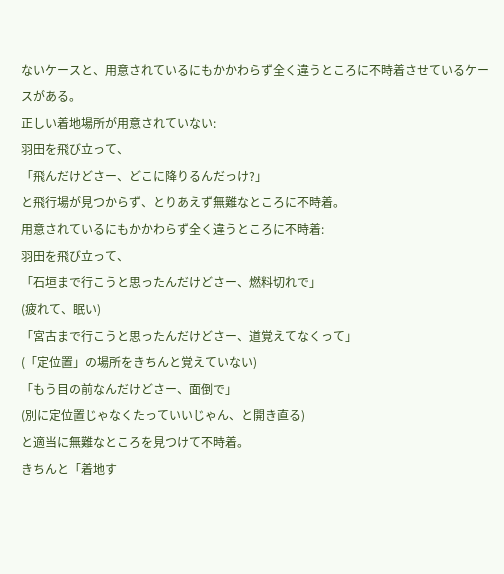ないケースと、用意されているにもかかわらず全く違うところに不時着させているケースがある。
正しい着地場所が用意されていない:
羽田を飛び立って、
「飛んだけどさー、どこに降りるんだっけ?」
と飛行場が見つからず、とりあえず無難なところに不時着。
用意されているにもかかわらず全く違うところに不時着:
羽田を飛び立って、
「石垣まで行こうと思ったんだけどさー、燃料切れで」
(疲れて、眠い)
「宮古まで行こうと思ったんだけどさー、道覚えてなくって」
(「定位置」の場所をきちんと覚えていない)
「もう目の前なんだけどさー、面倒で」
(別に定位置じゃなくたっていいじゃん、と開き直る)
と適当に無難なところを見つけて不時着。
きちんと「着地す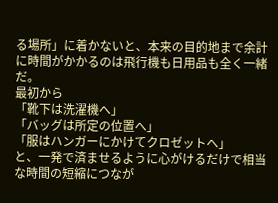る場所」に着かないと、本来の目的地まで余計に時間がかかるのは飛行機も日用品も全く一緒だ。
最初から
「靴下は洗濯機へ」
「バッグは所定の位置へ」
「服はハンガーにかけてクロゼットへ」
と、一発で済ませるように心がけるだけで相当な時間の短縮につなが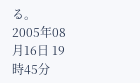る。
2005年08月16日 19時45分